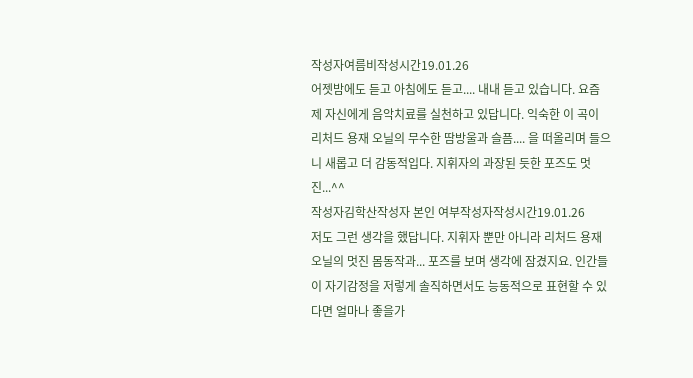작성자여름비작성시간19.01.26
어젯밤에도 듣고 아침에도 듣고.... 내내 듣고 있습니다. 요즘 제 자신에게 음악치료를 실천하고 있답니다. 익숙한 이 곡이 리처드 용재 오닐의 무수한 땀방울과 슬픔.... 을 떠올리며 들으니 새롭고 더 감동적입다. 지휘자의 과장된 듯한 포즈도 멋진...^^
작성자김학산작성자 본인 여부작성자작성시간19.01.26
저도 그런 생각을 했답니다. 지휘자 뿐만 아니라 리처드 용재 오닐의 멋진 몸동작과... 포즈를 보며 생각에 잠겼지요. 인간들이 자기감정을 저렇게 솔직하면서도 능동적으로 표현할 수 있다면 얼마나 좋을가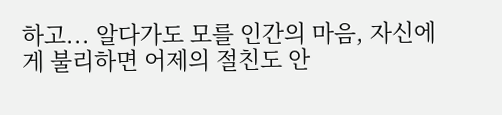하고... 알다가도 모를 인간의 마음, 자신에게 불리하면 어제의 절친도 안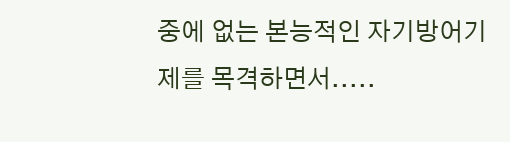중에 없는 본능적인 자기방어기제를 목격하면서.....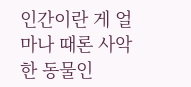인간이란 게 얼마나 때론 사악한 동물인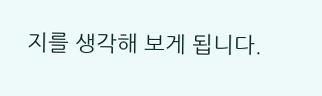지를 생각해 보게 됩니다.